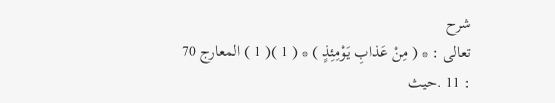شرح
تعالى : * ( مِنْ عَذابِ يَوْمِئِذٍ ) * ( 1 )( 1 ) المعارج 70 : 11 .حيث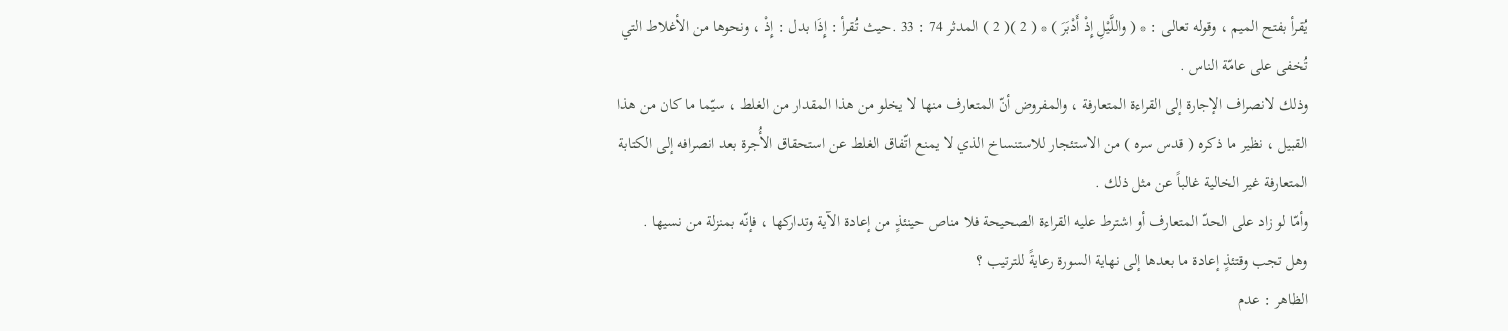يُقرأ بفتح الميم ، وقوله تعالى : * ( واللَّيْلِ إِذْ أَدْبَرَ ) * ( 2 )( 2 ) المدثر 74 : 33 .حيث تُقرأ : إِذَا بدل : إِذْ ، ونحوها من الأغلاط التي تُخفى على عامّة الناس .
وذلك لانصراف الإجارة إلى القراءة المتعارفة ، والمفروض أنّ المتعارف منها لا يخلو من هذا المقدار من الغلط ، سيّما ما كان من هذا القبيل ، نظير ما ذكره ( قدس سره ) من الاستئجار للاستنساخ الذي لا يمنع اتّفاق الغلط عن استحقاق الأُجرة بعد انصرافه إلى الكتابة المتعارفة غير الخالية غالباً عن مثل ذلك .
وأمّا لو زاد على الحدّ المتعارف أو اشترط عليه القراءة الصحيحة فلا مناص حينئذٍ من إعادة الآية وتداركها ، فإنّه بمنزلة من نسيها .
وهل تجب وقتئذٍ إعادة ما بعدها إلى نهاية السورة رعايةً للترتيب ؟
الظاهر : عدم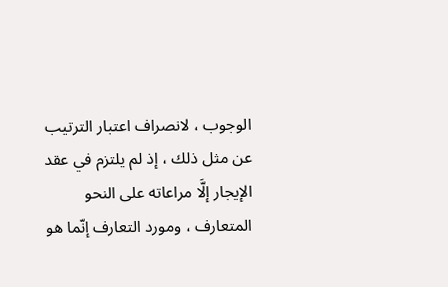الوجوب ، لانصراف اعتبار الترتيب عن مثل ذلك ، إذ لم يلتزم في عقد الإيجار إلَّا مراعاته على النحو المتعارف ، ومورد التعارف إنّما هو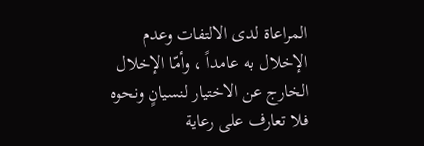المراعاة لدى الالتفات وعدم الإخلال به عامداً ، وأمّا الإخلال الخارج عن الاختيار لنسيانٍ ونحوه فلا تعارف على رعاية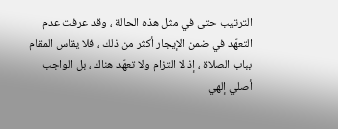الترتيب حتى في مثل هذه الحالة ، وقد عرفت عدم التعهّد في ضمن الإيجار أكثر من ذلك ، فلا يقاس المقام بباب الصلاة ، إذ لا التزام ولا تعهّد هناك ، بل الواجب أصلي إلهي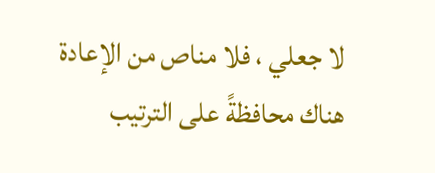لا جعلي ، فلا مناص من الإعادة هناك محافظةً على الترتيب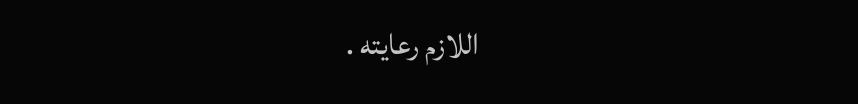اللازم رعايته .